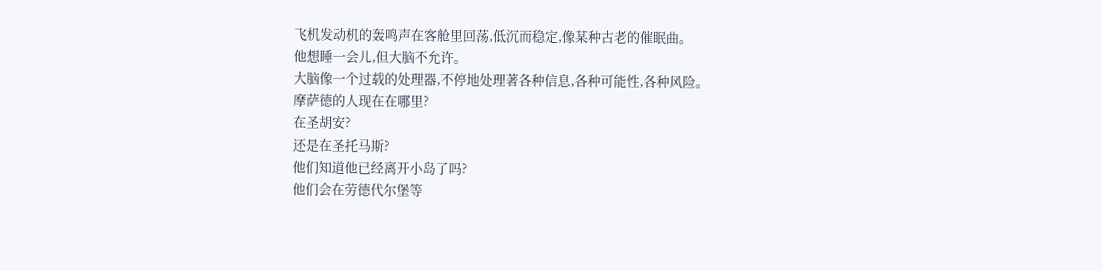飞机发动机的轰鸣声在客舱里回荡,低沉而稳定,像某种古老的催眠曲。
他想睡一会儿,但大脑不允许。
大脑像一个过载的处理器,不停地处理著各种信息,各种可能性,各种风险。
摩萨德的人现在在哪里?
在圣胡安?
还是在圣托马斯?
他们知道他已经离开小岛了吗?
他们会在劳德代尔堡等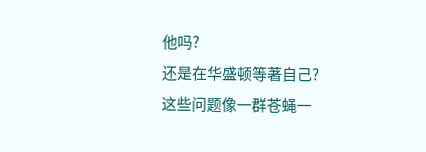他吗?
还是在华盛顿等著自己?
这些问题像一群苍蝇一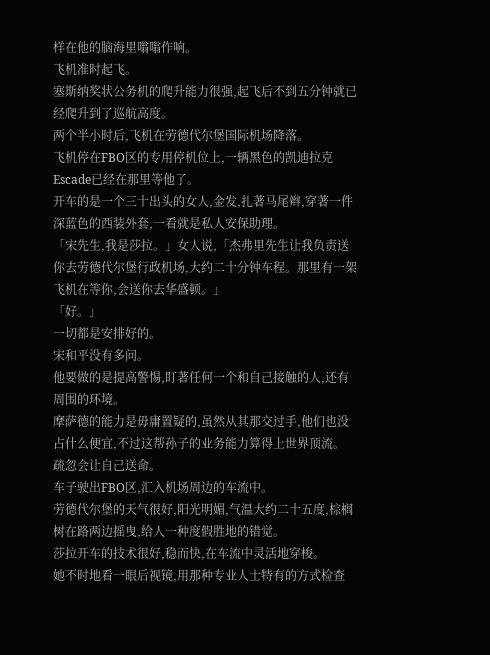样在他的脑海里嗡嗡作响。
飞机准时起飞。
塞斯纳奖状公务机的爬升能力很强,起飞后不到五分钟就已经爬升到了巡航高度。
两个半小时后,飞机在劳德代尔堡国际机场降落。
飞机停在FBO区的专用停机位上,一辆黑色的凯迪拉克Escade已经在那里等他了。
开车的是一个三十出头的女人,金发,扎著马尾辫,穿著一件深蓝色的西装外套,一看就是私人安保助理。
「宋先生,我是莎拉。」女人说,「杰弗里先生让我负责送你去劳德代尔堡行政机场,大约二十分钟车程。那里有一架飞机在等你,会送你去华盛顿。」
「好。」
一切都是安排好的。
宋和平没有多问。
他要做的是提高警惕,盯著任何一个和自己接触的人,还有周围的环境。
摩萨德的能力是毋庸置疑的,虽然从其那交过手,他们也没占什么便宜,不过这帮孙子的业务能力算得上世界顶流。
疏忽会让自己送命。
车子驶出FBO区,汇入机场周边的车流中。
劳德代尔堡的天气很好,阳光明媚,气温大约二十五度,棕榈树在路两边摇曳,给人一种度假胜地的错觉。
莎拉开车的技术很好,稳而快,在车流中灵活地穿梭。
她不时地看一眼后视镜,用那种专业人士特有的方式检查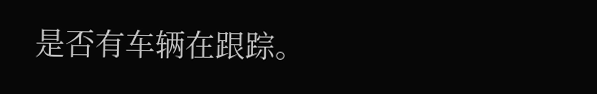是否有车辆在跟踪。